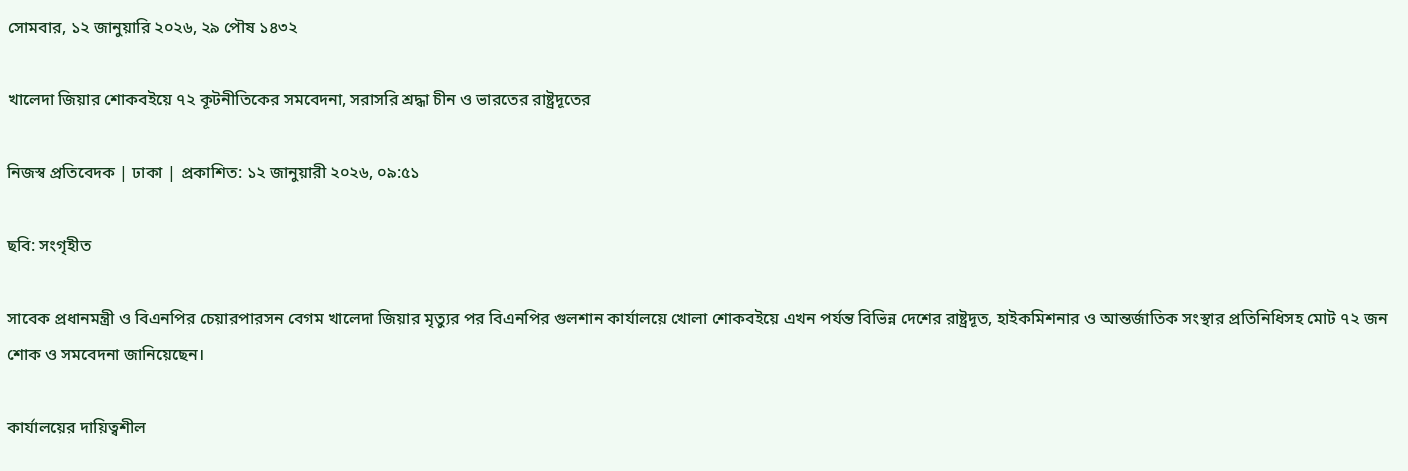সোমবার, ১২ জানুয়ারি ২০২৬, ২৯ পৌষ ১৪৩২

খালেদা জিয়ার শোকবইয়ে ৭২ কূটনীতিকের সমবেদনা, সরাসরি শ্রদ্ধা চীন ও ভারতের রাষ্ট্রদূতের

নিজস্ব প্রতিবেদক | ঢাকা | প্রকাশিত: ১২ জানুয়ারী ২০২৬, ০৯:৫১

ছবি: সংগৃহীত

সাবেক প্রধানমন্ত্রী ও বিএনপির চেয়ারপারসন বেগম খালেদা জিয়ার মৃত্যুর পর বিএনপির গুলশান কার্যালয়ে খোলা শোকবইয়ে এখন পর্যন্ত বিভিন্ন দেশের রাষ্ট্রদূত, হাইকমিশনার ও আন্তর্জাতিক সংস্থার প্রতিনিধিসহ মোট ৭২ জন শোক ও সমবেদনা জানিয়েছেন।

কার্যালয়ের দায়িত্বশীল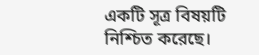একটি সূত্র বিষয়টি নিশ্চিত করেছে।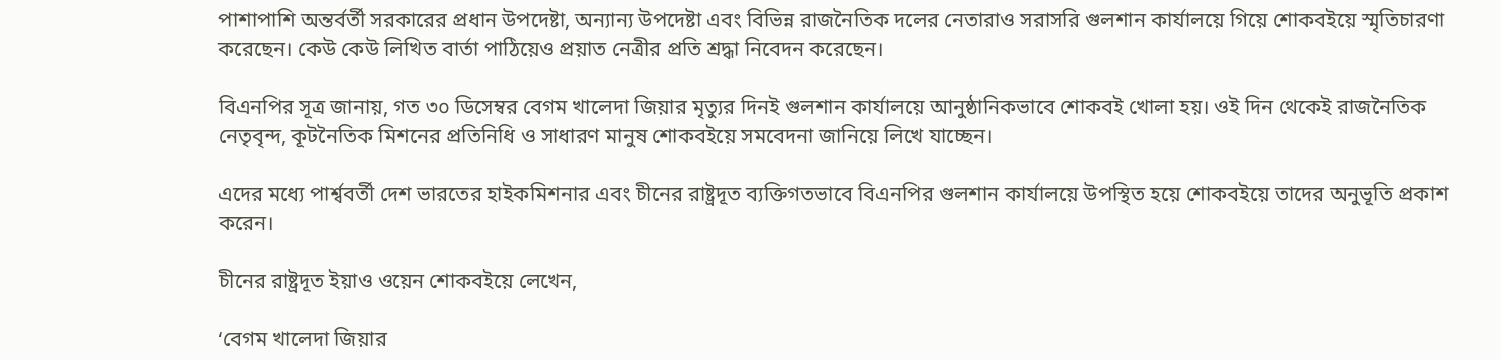পাশাপাশি অন্তর্বর্তী সরকারের প্রধান উপদেষ্টা, অন্যান্য উপদেষ্টা এবং বিভিন্ন রাজনৈতিক দলের নেতারাও সরাসরি গুলশান কার্যালয়ে গিয়ে শোকবইয়ে স্মৃতিচারণা করেছেন। কেউ কেউ লিখিত বার্তা পাঠিয়েও প্রয়াত নেত্রীর প্রতি শ্রদ্ধা নিবেদন করেছেন।

বিএনপির সূত্র জানায়, গত ৩০ ডিসেম্বর বেগম খালেদা জিয়ার মৃত্যুর দিনই গুলশান কার্যালয়ে আনুষ্ঠানিকভাবে শোকবই খোলা হয়। ওই দিন থেকেই রাজনৈতিক নেতৃবৃন্দ, কূটনৈতিক মিশনের প্রতিনিধি ও সাধারণ মানুষ শোকবইয়ে সমবেদনা জানিয়ে লিখে যাচ্ছেন।

এদের মধ্যে পার্শ্ববর্তী দেশ ভারতের হাইকমিশনার এবং চীনের রাষ্ট্রদূত ব্যক্তিগতভাবে বিএনপির গুলশান কার্যালয়ে উপস্থিত হয়ে শোকবইয়ে তাদের অনুভূতি প্রকাশ করেন।

চীনের রাষ্ট্রদূত ইয়াও ওয়েন শোকবইয়ে লেখেন,

‘বেগম খালেদা জিয়ার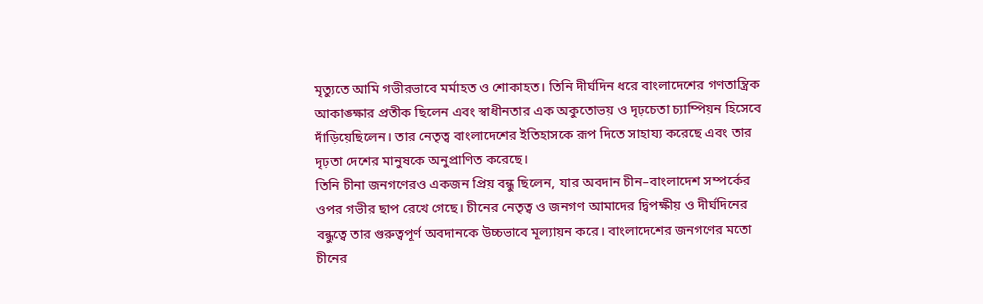মৃত্যুতে আমি গভীরভাবে মর্মাহত ও শোকাহত। তিনি দীর্ঘদিন ধরে বাংলাদেশের গণতান্ত্রিক আকাঙ্ক্ষার প্রতীক ছিলেন এবং স্বাধীনতার এক অকুতোভয় ও দৃঢ়চেতা চ্যাম্পিয়ন হিসেবে দাঁড়িয়েছিলেন। তার নেতৃত্ব বাংলাদেশের ইতিহাসকে রূপ দিতে সাহায্য করেছে এবং তার দৃঢ়তা দেশের মানুষকে অনুপ্রাণিত করেছে।
তিনি চীনা জনগণেরও একজন প্রিয় বন্ধু ছিলেন, যার অবদান চীন–বাংলাদেশ সম্পর্কের ওপর গভীর ছাপ রেখে গেছে। চীনের নেতৃত্ব ও জনগণ আমাদের দ্বিপক্ষীয় ও দীর্ঘদিনের বন্ধুত্বে তার গুরুত্বপূর্ণ অবদানকে উচ্চভাবে মূল্যায়ন করে। বাংলাদেশের জনগণের মতো চীনের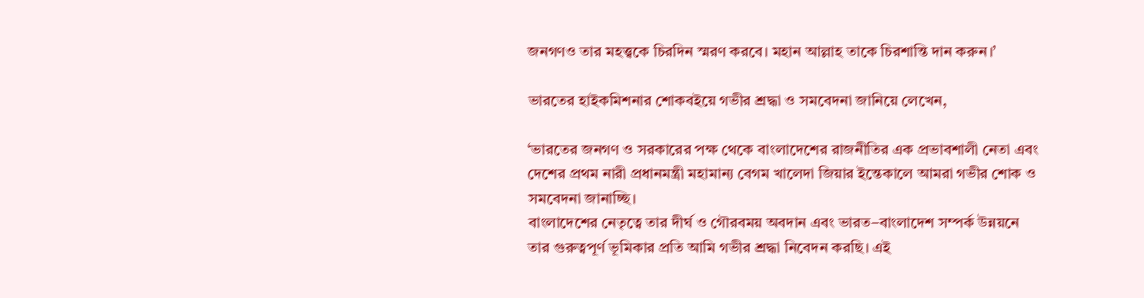জনগণও তার মহত্ত্বকে চিরদিন স্মরণ করবে। মহান আল্লাহ তাকে চিরশান্তি দান করুন।’

ভারতের হাইকমিশনার শোকবইয়ে গভীর শ্রদ্ধা ও সমবেদনা জানিয়ে লেখেন,

‘ভারতের জনগণ ও সরকারের পক্ষ থেকে বাংলাদেশের রাজনীতির এক প্রভাবশালী নেতা এবং দেশের প্রথম নারী প্রধানমন্ত্রী মহামান্য বেগম খালেদা জিয়ার ইন্তেকালে আমরা গভীর শোক ও সমবেদনা জানাচ্ছি।
বাংলাদেশের নেতৃত্বে তার দীর্ঘ ও গৌরবময় অবদান এবং ভারত–বাংলাদেশ সম্পর্ক উন্নয়নে তার গুরুত্বপূর্ণ ভূমিকার প্রতি আমি গভীর শ্রদ্ধা নিবেদন করছি। এই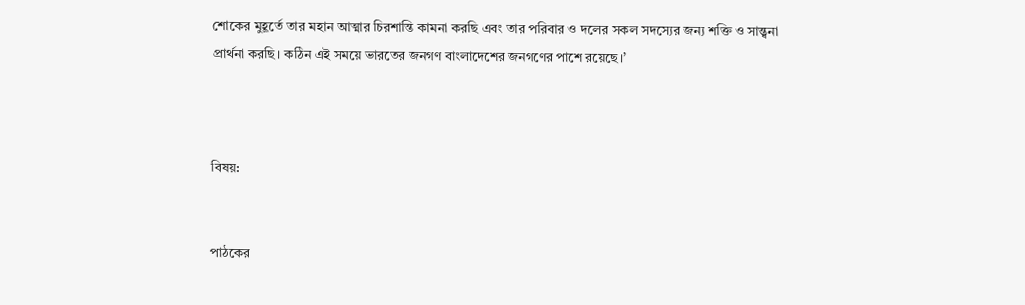শোকের মুহূর্তে তার মহান আত্মার চিরশান্তি কামনা করছি এবং তার পরিবার ও দলের সকল সদস্যের জন্য শক্তি ও সান্ত্বনা প্রার্থনা করছি। কঠিন এই সময়ে ভারতের জনগণ বাংলাদেশের জনগণের পাশে রয়েছে।’



বিষয়:


পাঠকের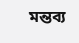মন্তব্য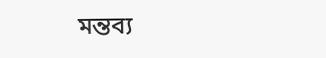মন্তব্য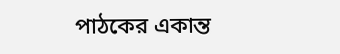পাঠকের একান্ত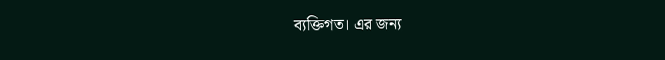ব্যক্তিগত। এর জন্য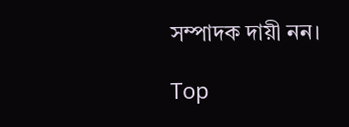সম্পাদক দায়ী নন।

Top